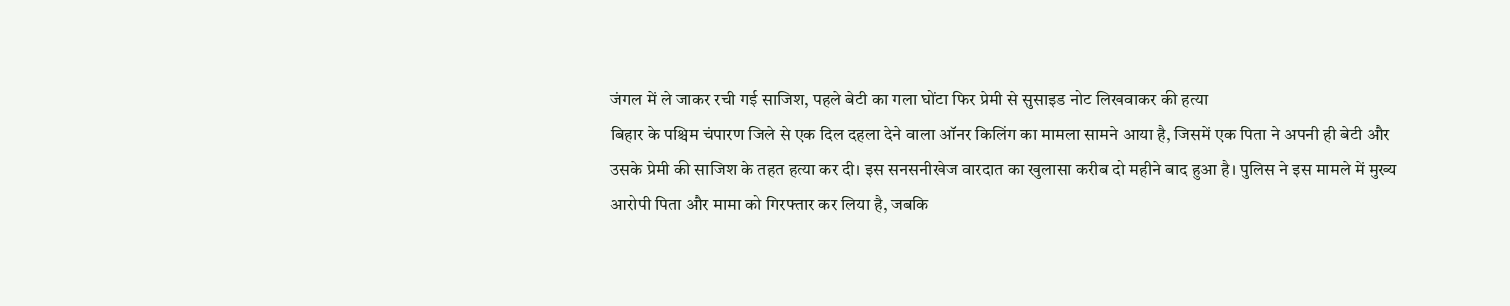जंगल में ले जाकर रची गई साजिश, पहले बेटी का गला घोंटा फिर प्रेमी से सुसाइड नोट लिखवाकर की हत्या
बिहार के पश्चिम चंपारण जिले से एक दिल दहला देने वाला ऑनर किलिंग का मामला सामने आया है, जिसमें एक पिता ने अपनी ही बेटी और उसके प्रेमी की साजिश के तहत हत्या कर दी। इस सनसनीखेज वारदात का खुलासा करीब दो महीने बाद हुआ है। पुलिस ने इस मामले में मुख्य आरोपी पिता और मामा को गिरफ्तार कर लिया है, जबकि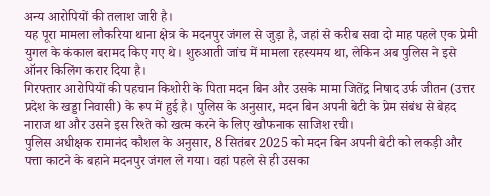अन्य आरोपियों की तलाश जारी है।
यह पूरा मामला लौकरिया थाना क्षेत्र के मदनपुर जंगल से जुड़ा है, जहां से करीब सवा दो माह पहले एक प्रेमी युगल के कंकाल बरामद किए गए थे। शुरुआती जांच में मामला रहस्यमय था, लेकिन अब पुलिस ने इसे ऑनर किलिंग करार दिया है।
गिरफ्तार आरोपियों की पहचान किशोरी के पिता मदन बिन और उसके मामा जितेंद्र निषाद उर्फ जीतन (उत्तर प्रदेश के खड्डा निवासी) के रूप में हुई है। पुलिस के अनुसार, मदन बिन अपनी बेटी के प्रेम संबंध से बेहद नाराज था और उसने इस रिश्ते को खत्म करने के लिए खौफनाक साजिश रची।
पुलिस अधीक्षक रामानंद कौशल के अनुसार, 8 सितंबर 2025 को मदन बिन अपनी बेटी को लकड़ी और पत्ता काटने के बहाने मदनपुर जंगल ले गया। वहां पहले से ही उसका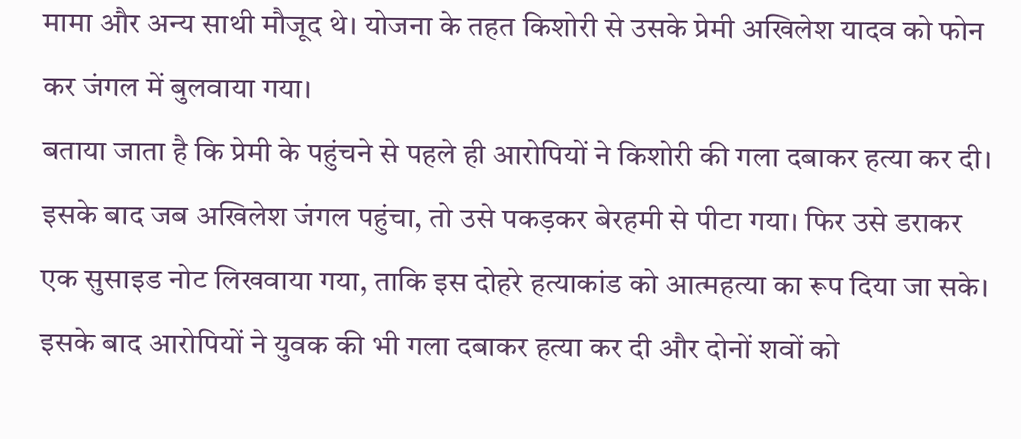मामा और अन्य साथी मौजूद थे। योजना के तहत किशोरी से उसके प्रेमी अखिलेश यादव को फोन कर जंगल में बुलवाया गया।
बताया जाता है कि प्रेमी के पहुंचने से पहले ही आरोपियों ने किशोरी की गला दबाकर हत्या कर दी। इसके बाद जब अखिलेश जंगल पहुंचा, तो उसे पकड़कर बेरहमी से पीटा गया। फिर उसे डराकर एक सुसाइड नोट लिखवाया गया, ताकि इस दोहरे हत्याकांड को आत्महत्या का रूप दिया जा सके।
इसके बाद आरोपियों ने युवक की भी गला दबाकर हत्या कर दी और दोनों शवों को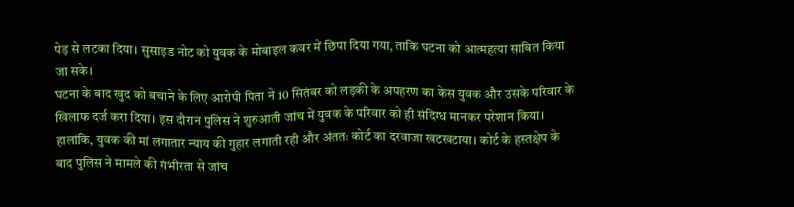पेड़ से लटका दिया। सुसाइड नोट को युवक के मोबाइल कवर में छिपा दिया गया, ताकि घटना को आत्महत्या साबित किया जा सके।
घटना के बाद खुद को बचाने के लिए आरोपी पिता ने 10 सितंबर को लड़की के अपहरण का केस युवक और उसके परिवार के खिलाफ दर्ज करा दिया। इस दौरान पुलिस ने शुरुआती जांच में युवक के परिवार को ही संदिग्ध मानकर परेशान किया।
हालांकि, युवक की मां लगातार न्याय की गुहार लगाती रही और अंततः कोर्ट का दरवाजा खटखटाया। कोर्ट के हस्तक्षेप के बाद पुलिस ने मामले की गंभीरता से जांच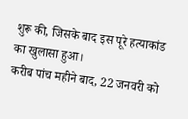शुरू की, जिसके बाद इस पूरे हत्याकांड का खुलासा हुआ।
करीब पांच महीने बाद, 22 जनवरी को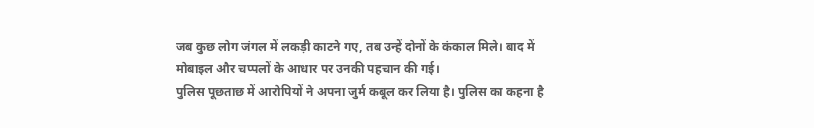जब कुछ लोग जंगल में लकड़ी काटने गए, तब उन्हें दोनों के कंकाल मिले। बाद में मोबाइल और चप्पलों के आधार पर उनकी पहचान की गई।
पुलिस पूछताछ में आरोपियों ने अपना जुर्म कबूल कर लिया है। पुलिस का कहना है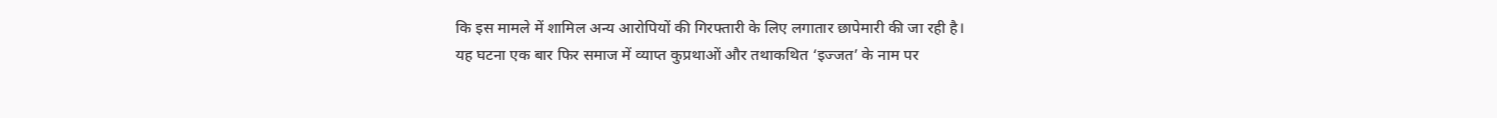कि इस मामले में शामिल अन्य आरोपियों की गिरफ्तारी के लिए लगातार छापेमारी की जा रही है।
यह घटना एक बार फिर समाज में व्याप्त कुप्रथाओं और तथाकथित ‘इज्जत’ के नाम पर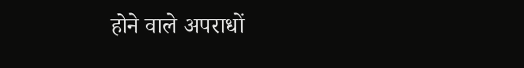होने वाले अपराधों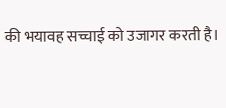की भयावह सच्चाई को उजागर करती है।